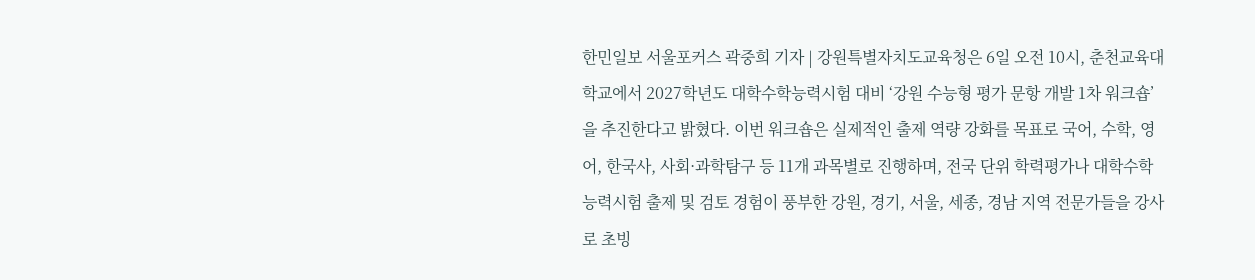한민일보 서울포커스 곽중희 기자 | 강원특별자치도교육청은 6일 오전 10시, 춘천교육대학교에서 2027학년도 대학수학능력시험 대비 ‘강원 수능형 평가 문항 개발 1차 워크숍’을 추진한다고 밝혔다. 이번 워크숍은 실제적인 출제 역량 강화를 목표로 국어, 수학, 영어, 한국사, 사회·과학탐구 등 11개 과목별로 진행하며, 전국 단위 학력평가나 대학수학능력시험 출제 및 검토 경험이 풍부한 강원, 경기, 서울, 세종, 경남 지역 전문가들을 강사로 초빙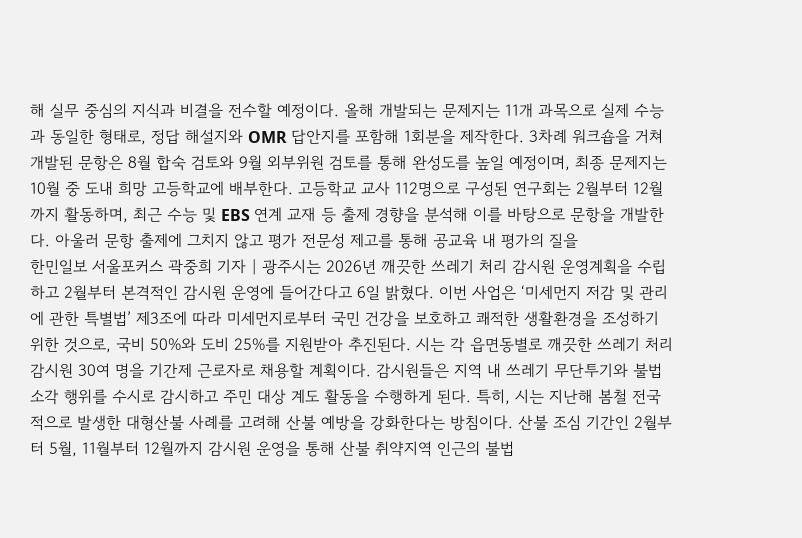해 실무 중심의 지식과 비결을 전수할 예정이다. 올해 개발되는 문제지는 11개 과목으로 실제 수능과 동일한 형태로, 정답 해설지와 OMR 답안지를 포함해 1회분을 제작한다. 3차례 워크숍을 거쳐 개발된 문항은 8월 합숙 검토와 9월 외부위원 검토를 통해 완성도를 높일 예정이며, 최종 문제지는 10월 중 도내 희망 고등학교에 배부한다. 고등학교 교사 112명으로 구성된 연구회는 2월부터 12월까지 활동하며, 최근 수능 및 EBS 연계 교재 등 출제 경향을 분석해 이를 바탕으로 문항을 개발한다. 아울러 문항 출제에 그치지 않고 평가 전문성 제고를 통해 공교육 내 평가의 질을
한민일보 서울포커스 곽중희 기자 | 광주시는 2026년 깨끗한 쓰레기 처리 감시원 운영계획을 수립하고 2월부터 본격적인 감시원 운영에 들어간다고 6일 밝혔다. 이번 사업은 ‘미세먼지 저감 및 관리에 관한 특별법’ 제3조에 따라 미세먼지로부터 국민 건강을 보호하고 쾌적한 생활환경을 조성하기 위한 것으로, 국비 50%와 도비 25%를 지원받아 추진된다. 시는 각 읍면동별로 깨끗한 쓰레기 처리 감시원 30여 명을 기간제 근로자로 채용할 계획이다. 감시원들은 지역 내 쓰레기 무단투기와 불법소각 행위를 수시로 감시하고 주민 대상 계도 활동을 수행하게 된다. 특히, 시는 지난해 봄철 전국적으로 발생한 대형산불 사례를 고려해 산불 예방을 강화한다는 방침이다. 산불 조심 기간인 2월부터 5월, 11월부터 12월까지 감시원 운영을 통해 산불 취약지역 인근의 불법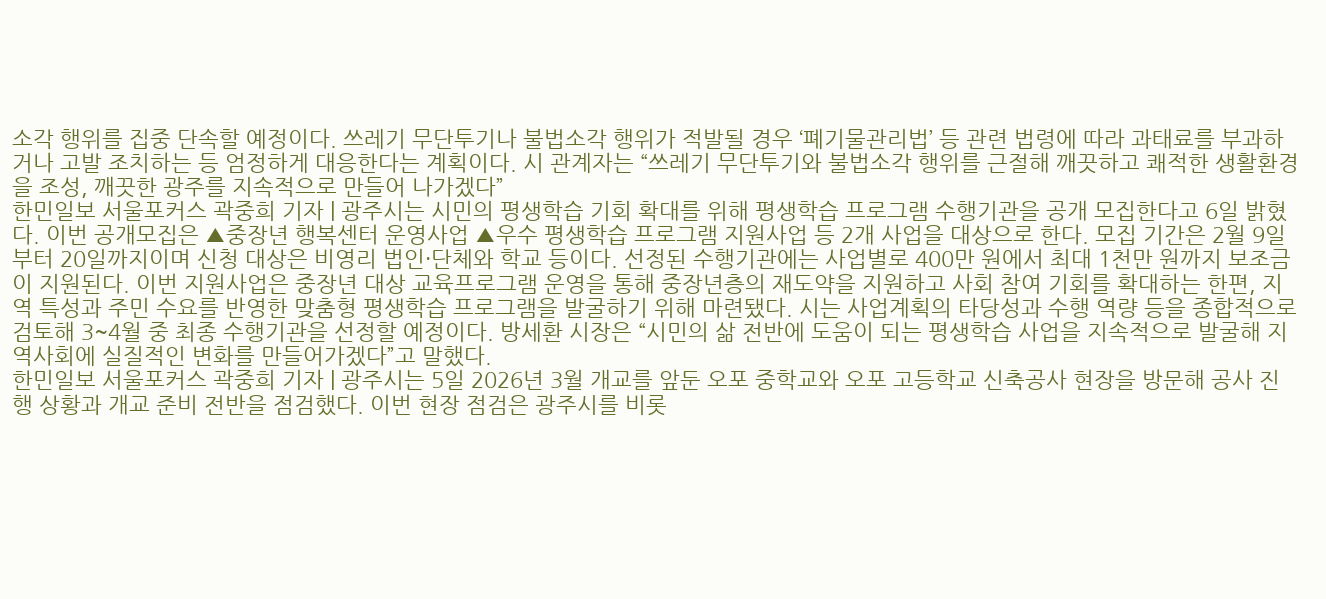소각 행위를 집중 단속할 예정이다. 쓰레기 무단투기나 불법소각 행위가 적발될 경우 ‘폐기물관리법’ 등 관련 법령에 따라 과태료를 부과하거나 고발 조치하는 등 엄정하게 대응한다는 계획이다. 시 관계자는 “쓰레기 무단투기와 불법소각 행위를 근절해 깨끗하고 쾌적한 생활환경을 조성, 깨끗한 광주를 지속적으로 만들어 나가겠다”
한민일보 서울포커스 곽중희 기자 | 광주시는 시민의 평생학습 기회 확대를 위해 평생학습 프로그램 수행기관을 공개 모집한다고 6일 밝혔다. 이번 공개모집은 ▲중장년 행복센터 운영사업 ▲우수 평생학습 프로그램 지원사업 등 2개 사업을 대상으로 한다. 모집 기간은 2월 9일부터 20일까지이며 신청 대상은 비영리 법인·단체와 학교 등이다. 선정된 수행기관에는 사업별로 400만 원에서 최대 1천만 원까지 보조금이 지원된다. 이번 지원사업은 중장년 대상 교육프로그램 운영을 통해 중장년층의 재도약을 지원하고 사회 참여 기회를 확대하는 한편, 지역 특성과 주민 수요를 반영한 맞춤형 평생학습 프로그램을 발굴하기 위해 마련됐다. 시는 사업계획의 타당성과 수행 역량 등을 종합적으로 검토해 3~4월 중 최종 수행기관을 선정할 예정이다. 방세환 시장은 “시민의 삶 전반에 도움이 되는 평생학습 사업을 지속적으로 발굴해 지역사회에 실질적인 변화를 만들어가겠다”고 말했다.
한민일보 서울포커스 곽중희 기자 | 광주시는 5일 2026년 3월 개교를 앞둔 오포 중학교와 오포 고등학교 신축공사 현장을 방문해 공사 진행 상황과 개교 준비 전반을 점검했다. 이번 현장 점검은 광주시를 비롯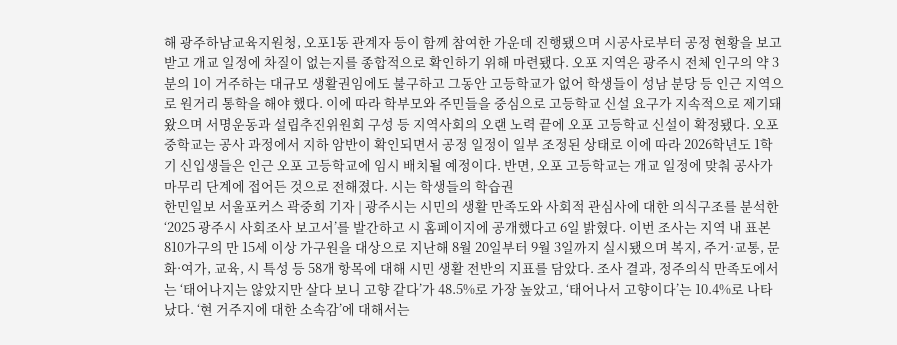해 광주하남교육지원청, 오포1동 관계자 등이 함께 참여한 가운데 진행됐으며 시공사로부터 공정 현황을 보고받고 개교 일정에 차질이 없는지를 종합적으로 확인하기 위해 마련됐다. 오포 지역은 광주시 전체 인구의 약 3분의 1이 거주하는 대규모 생활권임에도 불구하고 그동안 고등학교가 없어 학생들이 성남 분당 등 인근 지역으로 원거리 통학을 해야 했다. 이에 따라 학부모와 주민들을 중심으로 고등학교 신설 요구가 지속적으로 제기돼 왔으며 서명운동과 설립추진위원회 구성 등 지역사회의 오랜 노력 끝에 오포 고등학교 신설이 확정됐다. 오포 중학교는 공사 과정에서 지하 암반이 확인되면서 공정 일정이 일부 조정된 상태로 이에 따라 2026학년도 1학기 신입생들은 인근 오포 고등학교에 임시 배치될 예정이다. 반면, 오포 고등학교는 개교 일정에 맞춰 공사가 마무리 단계에 접어든 것으로 전해졌다. 시는 학생들의 학습권
한민일보 서울포커스 곽중희 기자 | 광주시는 시민의 생활 만족도와 사회적 관심사에 대한 의식구조를 분석한 ‘2025 광주시 사회조사 보고서’를 발간하고 시 홈페이지에 공개했다고 6일 밝혔다. 이번 조사는 지역 내 표본 810가구의 만 15세 이상 가구원을 대상으로 지난해 8월 20일부터 9월 3일까지 실시됐으며 복지, 주거·교통, 문화·여가, 교육, 시 특성 등 58개 항목에 대해 시민 생활 전반의 지표를 담았다. 조사 결과, 정주의식 만족도에서는 ‘태어나지는 않았지만 살다 보니 고향 같다’가 48.5%로 가장 높았고, ‘태어나서 고향이다’는 10.4%로 나타났다. ‘현 거주지에 대한 소속감’에 대해서는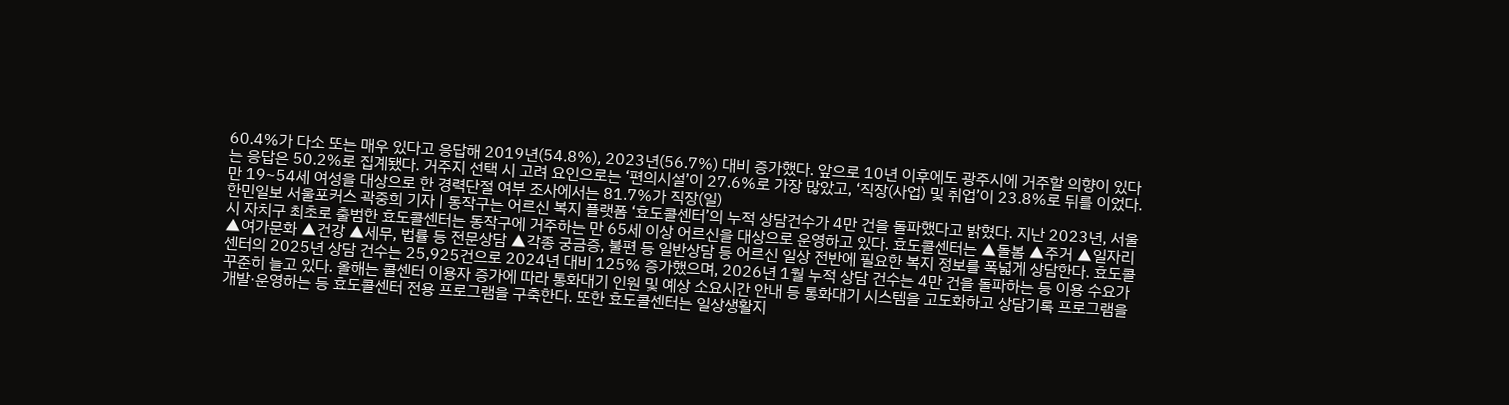60.4%가 다소 또는 매우 있다고 응답해 2019년(54.8%), 2023년(56.7%) 대비 증가했다. 앞으로 10년 이후에도 광주시에 거주할 의향이 있다는 응답은 50.2%로 집계됐다. 거주지 선택 시 고려 요인으로는 ‘편의시설’이 27.6%로 가장 많았고, ‘직장(사업) 및 취업’이 23.8%로 뒤를 이었다. 만 19~54세 여성을 대상으로 한 경력단절 여부 조사에서는 81.7%가 직장(일)
한민일보 서울포커스 곽중희 기자 | 동작구는 어르신 복지 플랫폼 ‘효도콜센터’의 누적 상담건수가 4만 건을 돌파했다고 밝혔다. 지난 2023년, 서울시 자치구 최초로 출범한 효도콜센터는 동작구에 거주하는 만 65세 이상 어르신을 대상으로 운영하고 있다. 효도콜센터는 ▲돌봄 ▲주거 ▲일자리 ▲여가문화 ▲건강 ▲세무, 법률 등 전문상담 ▲각종 궁금증, 불편 등 일반상담 등 어르신 일상 전반에 필요한 복지 정보를 폭넓게 상담한다. 효도콜센터의 2025년 상담 건수는 25,925건으로 2024년 대비 125% 증가했으며, 2026년 1월 누적 상담 건수는 4만 건을 돌파하는 등 이용 수요가 꾸준히 늘고 있다. 올해는 콜센터 이용자 증가에 따라 통화대기 인원 및 예상 소요시간 안내 등 통화대기 시스템을 고도화하고 상담기록 프로그램을 개발·운영하는 등 효도콜센터 전용 프로그램을 구축한다. 또한 효도콜센터는 일상생활지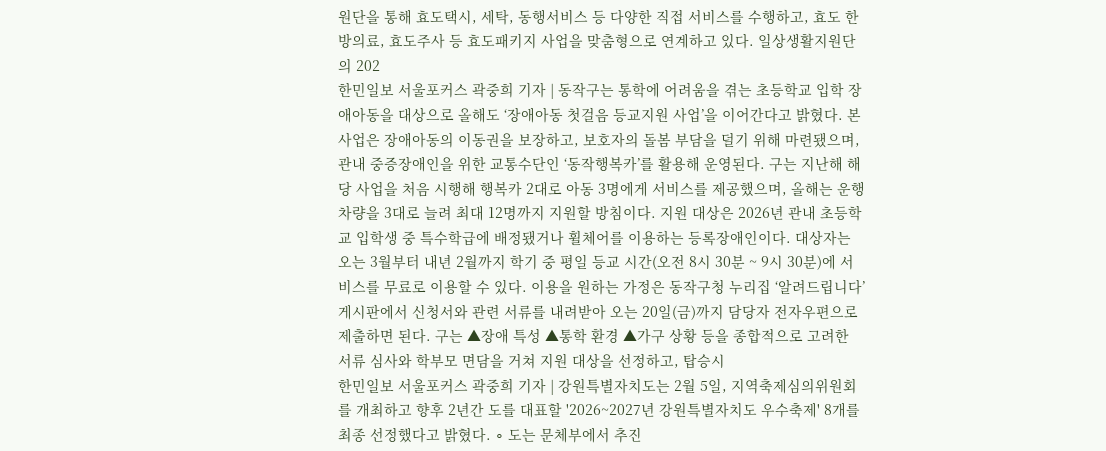원단을 통해 효도택시, 세탁, 동행서비스 등 다양한 직접 서비스를 수행하고, 효도 한방의료, 효도주사 등 효도패키지 사업을 맞춤형으로 연계하고 있다. 일상생활지원단의 202
한민일보 서울포커스 곽중희 기자 | 동작구는 통학에 어려움을 겪는 초등학교 입학 장애아동을 대상으로 올해도 ‘장애아동 첫걸음 등교지원 사업’을 이어간다고 밝혔다. 본 사업은 장애아동의 이동권을 보장하고, 보호자의 돌봄 부담을 덜기 위해 마련됐으며, 관내 중증장애인을 위한 교통수단인 ‘동작행복카’를 활용해 운영된다. 구는 지난해 해당 사업을 처음 시행해 행복카 2대로 아동 3명에게 서비스를 제공했으며, 올해는 운행 차량을 3대로 늘려 최대 12명까지 지원할 방침이다. 지원 대상은 2026년 관내 초등학교 입학생 중 특수학급에 배정됐거나 휠체어를 이용하는 등록장애인이다. 대상자는 오는 3월부터 내년 2월까지 학기 중 평일 등교 시간(오전 8시 30분 ~ 9시 30분)에 서비스를 무료로 이용할 수 있다. 이용을 원하는 가정은 동작구청 누리집 ‘알려드립니다’ 게시판에서 신청서와 관련 서류를 내려받아 오는 20일(금)까지 담당자 전자우편으로 제출하면 된다. 구는 ▲장애 특성 ▲통학 환경 ▲가구 상황 등을 종합적으로 고려한 서류 심사와 학부모 면담을 거쳐 지원 대상을 선정하고, 탑승시
한민일보 서울포커스 곽중희 기자 | 강원특별자치도는 2월 5일, 지역축제심의위원회를 개최하고 향후 2년간 도를 대표할 '2026~2027년 강원특별자치도 우수축제' 8개를 최종 선정했다고 밝혔다. ∘ 도는 문체부에서 추진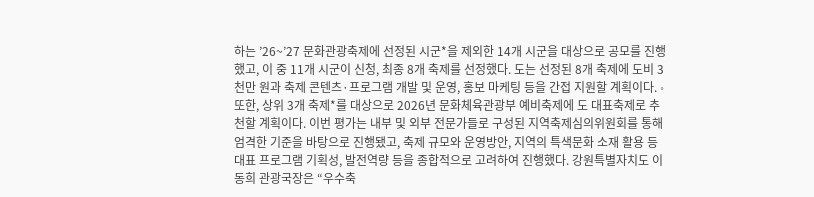하는 ’26~’27 문화관광축제에 선정된 시군*을 제외한 14개 시군을 대상으로 공모를 진행했고, 이 중 11개 시군이 신청, 최종 8개 축제를 선정했다. 도는 선정된 8개 축제에 도비 3천만 원과 축제 콘텐츠·프로그램 개발 및 운영, 홍보 마케팅 등을 간접 지원할 계획이다. ∘ 또한, 상위 3개 축제*를 대상으로 2026년 문화체육관광부 예비축제에 도 대표축제로 추천할 계획이다. 이번 평가는 내부 및 외부 전문가들로 구성된 지역축제심의위원회를 통해 엄격한 기준을 바탕으로 진행됐고, 축제 규모와 운영방안, 지역의 특색문화 소재 활용 등 대표 프로그램 기획성, 발전역량 등을 종합적으로 고려하여 진행했다. 강원특별자치도 이동희 관광국장은 “우수축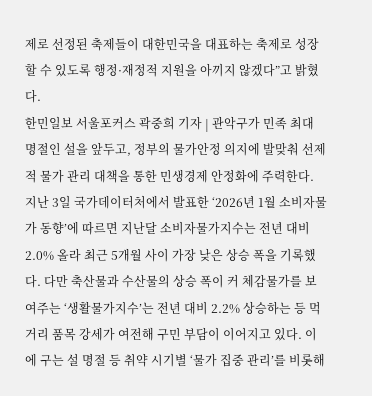제로 선정된 축제들이 대한민국을 대표하는 축제로 성장할 수 있도록 행정·재정적 지원을 아끼지 않겠다”고 밝혔다.
한민일보 서울포커스 곽중희 기자 | 관악구가 민족 최대 명절인 설을 앞두고, 정부의 물가안정 의지에 발맞춰 선제적 물가 관리 대책을 통한 민생경제 안정화에 주력한다. 지난 3일 국가데이터처에서 발표한 ‘2026년 1월 소비자물가 동향’에 따르면 지난달 소비자물가지수는 전년 대비 2.0% 올라 최근 5개월 사이 가장 낮은 상승 폭을 기록했다. 다만 축산물과 수산물의 상승 폭이 커 체감물가를 보여주는 ‘생활물가지수’는 전년 대비 2.2% 상승하는 등 먹거리 품목 강세가 여전해 구민 부담이 이어지고 있다. 이에 구는 설 명절 등 취약 시기별 ‘물가 집중 관리’를 비롯해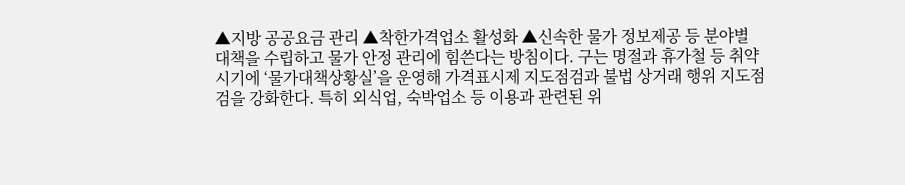▲지방 공공요금 관리 ▲착한가격업소 활성화 ▲신속한 물가 정보제공 등 분야별 대책을 수립하고 물가 안정 관리에 힘쓴다는 방침이다. 구는 명절과 휴가철 등 취약 시기에 ‘물가대책상황실’을 운영해 가격표시제 지도점검과 불법 상거래 행위 지도점검을 강화한다. 특히 외식업, 숙박업소 등 이용과 관련된 위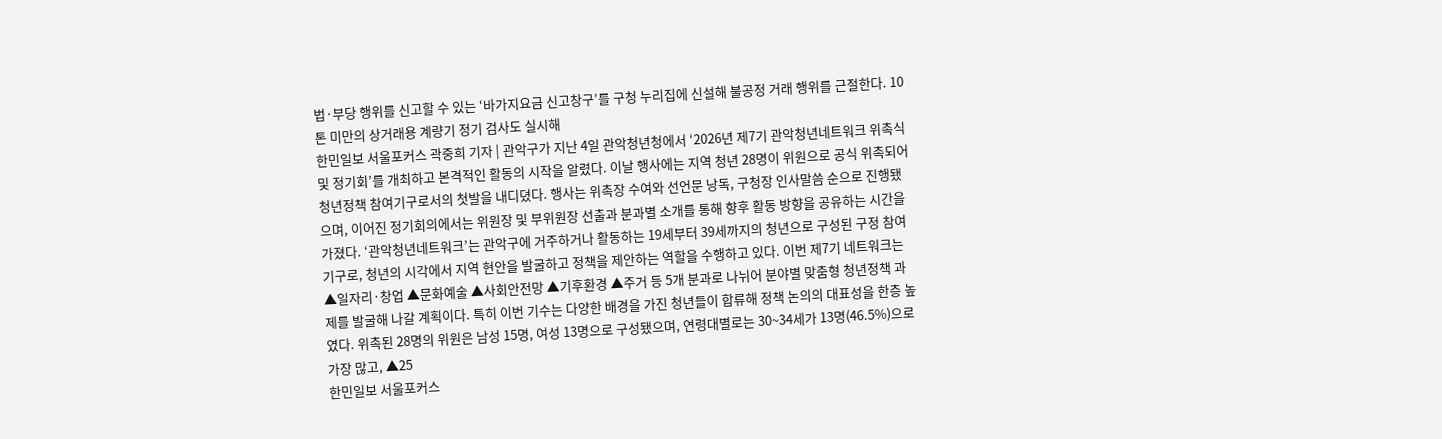법·부당 행위를 신고할 수 있는 ‘바가지요금 신고창구’를 구청 누리집에 신설해 불공정 거래 행위를 근절한다. 10톤 미만의 상거래용 계량기 정기 검사도 실시해
한민일보 서울포커스 곽중희 기자 | 관악구가 지난 4일 관악청년청에서 ‘2026년 제7기 관악청년네트워크 위촉식 및 정기회’를 개최하고 본격적인 활동의 시작을 알렸다. 이날 행사에는 지역 청년 28명이 위원으로 공식 위촉되어 청년정책 참여기구로서의 첫발을 내디뎠다. 행사는 위촉장 수여와 선언문 낭독, 구청장 인사말씀 순으로 진행됐으며, 이어진 정기회의에서는 위원장 및 부위원장 선출과 분과별 소개를 통해 향후 활동 방향을 공유하는 시간을 가졌다. ‘관악청년네트워크’는 관악구에 거주하거나 활동하는 19세부터 39세까지의 청년으로 구성된 구정 참여기구로, 청년의 시각에서 지역 현안을 발굴하고 정책을 제안하는 역할을 수행하고 있다. 이번 제7기 네트워크는 ▲일자리·창업 ▲문화예술 ▲사회안전망 ▲기후환경 ▲주거 등 5개 분과로 나뉘어 분야별 맞춤형 청년정책 과제를 발굴해 나갈 계획이다. 특히 이번 기수는 다양한 배경을 가진 청년들이 합류해 정책 논의의 대표성을 한층 높였다. 위촉된 28명의 위원은 남성 15명, 여성 13명으로 구성됐으며, 연령대별로는 30~34세가 13명(46.5%)으로 가장 많고, ▲25
한민일보 서울포커스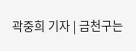곽중희 기자 | 금천구는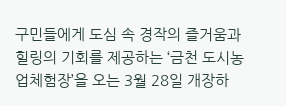구민들에게 도심 속 경작의 즐거움과 힐링의 기회를 제공하는 ‘금천 도시농업체험장’을 오는 3월 28일 개장하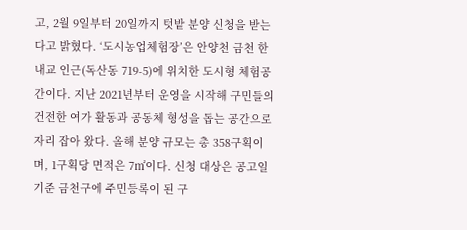고, 2월 9일부터 20일까지 텃밭 분양 신청을 받는다고 밝혔다. ‘도시농업체험장’은 안양천 금천 한내교 인근(독산동 719-5)에 위치한 도시형 체험공간이다. 지난 2021년부터 운영을 시작해 구민들의 건전한 여가 활동과 공동체 형성을 돕는 공간으로 자리 잡아 왔다. 올해 분양 규모는 총 358구획이며, 1구획당 면적은 7㎡이다. 신청 대상은 공고일 기준 금천구에 주민등록이 된 구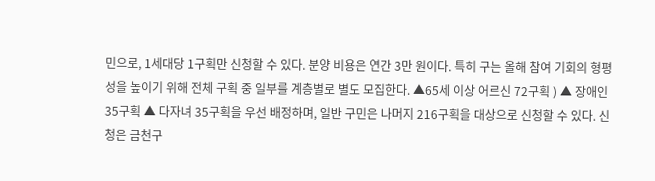민으로, 1세대당 1구획만 신청할 수 있다. 분양 비용은 연간 3만 원이다. 특히 구는 올해 참여 기회의 형평성을 높이기 위해 전체 구획 중 일부를 계층별로 별도 모집한다. ▲65세 이상 어르신 72구획 ) ▲ 장애인 35구획 ▲ 다자녀 35구획을 우선 배정하며, 일반 구민은 나머지 216구획을 대상으로 신청할 수 있다. 신청은 금천구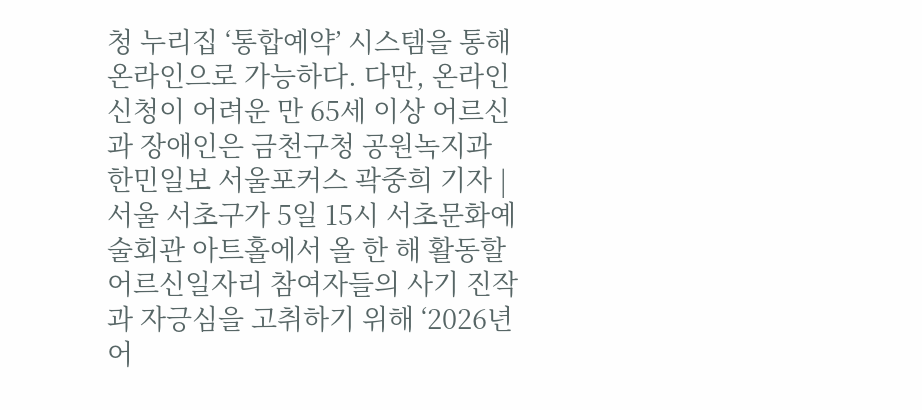청 누리집 ‘통합예약’ 시스템을 통해 온라인으로 가능하다. 다만, 온라인 신청이 어려운 만 65세 이상 어르신과 장애인은 금천구청 공원녹지과
한민일보 서울포커스 곽중희 기자 | 서울 서초구가 5일 15시 서초문화예술회관 아트홀에서 올 한 해 활동할 어르신일자리 참여자들의 사기 진작과 자긍심을 고취하기 위해 ‘2026년 어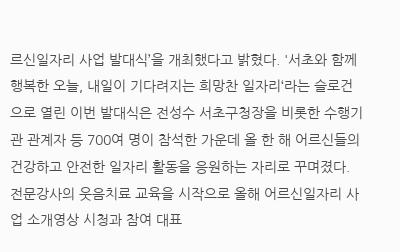르신일자리 사업 발대식’을 개최했다고 밝혔다. '서초와 함께 행복한 오늘, 내일이 기다려지는 희망찬 일자리‘라는 슬로건으로 열린 이번 발대식은 전성수 서초구청장을 비롯한 수행기관 관계자 등 700여 명이 참석한 가운데 올 한 해 어르신들의 건강하고 안전한 일자리 활동을 응원하는 자리로 꾸며졌다. 전문강사의 웃음치료 교육을 시작으로 올해 어르신일자리 사업 소개영상 시청과 참여 대표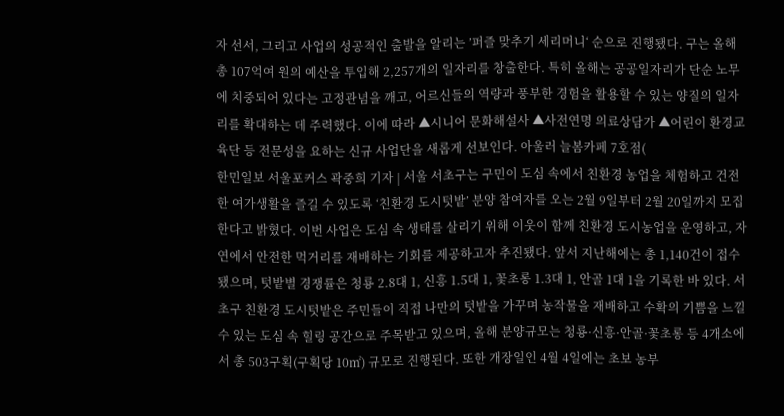자 선서, 그리고 사업의 성공적인 출발을 알리는 ’퍼즐 맞추기 세리머니‘ 순으로 진행됐다. 구는 올해 총 107억여 원의 예산을 투입해 2,257개의 일자리를 창출한다. 특히 올해는 공공일자리가 단순 노무에 치중되어 있다는 고정관념을 깨고, 어르신들의 역량과 풍부한 경험을 활용할 수 있는 양질의 일자리를 확대하는 데 주력했다. 이에 따라 ▲시니어 문화해설사 ▲사전연명 의료상담가 ▲어린이 환경교육단 등 전문성을 요하는 신규 사업단을 새롭게 선보인다. 아울러 늘봄카페 7호점(
한민일보 서울포커스 곽중희 기자 | 서울 서초구는 구민이 도심 속에서 친환경 농업을 체험하고 건전한 여가생활을 즐길 수 있도록 ‘친환경 도시텃밭’ 분양 참여자를 오는 2월 9일부터 2월 20일까지 모집한다고 밝혔다. 이번 사업은 도심 속 생태를 살리기 위해 이웃이 함께 친환경 도시농업을 운영하고, 자연에서 안전한 먹거리를 재배하는 기회를 제공하고자 추진됐다. 앞서 지난해에는 총 1,140건이 접수됐으며, 텃밭별 경쟁률은 청룡 2.8대 1, 신흥 1.5대 1, 꽃초롱 1.3대 1, 안골 1대 1을 기록한 바 있다. 서초구 친환경 도시텃밭은 주민들이 직접 나만의 텃밭을 가꾸며 농작물을 재배하고 수확의 기쁨을 느낄 수 있는 도심 속 힐링 공간으로 주목받고 있으며, 올해 분양규모는 청룡·신흥·안골·꽃초롱 등 4개소에서 총 503구획(구획당 10㎡) 규모로 진행된다. 또한 개장일인 4월 4일에는 초보 농부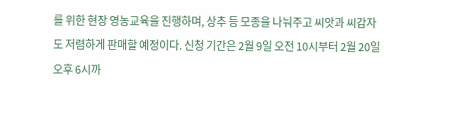를 위한 현장 영농교육을 진행하며, 상추 등 모종을 나눠주고 씨앗과 씨감자도 저렴하게 판매할 예정이다. 신청 기간은 2월 9일 오전 10시부터 2월 20일 오후 6시까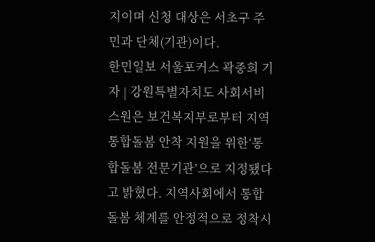지이며 신청 대상은 서초구 주민과 단체(기관)이다.
한민일보 서울포커스 곽중희 기자 | 강원특별자치도 사회서비스원은 보건복지부로부터 지역 통합돌봄 안착 지원을 위한‘통합돌봄 전문기관’으로 지정됐다고 밝혔다. 지역사회에서 통합돌봄 체계를 안정적으로 정착시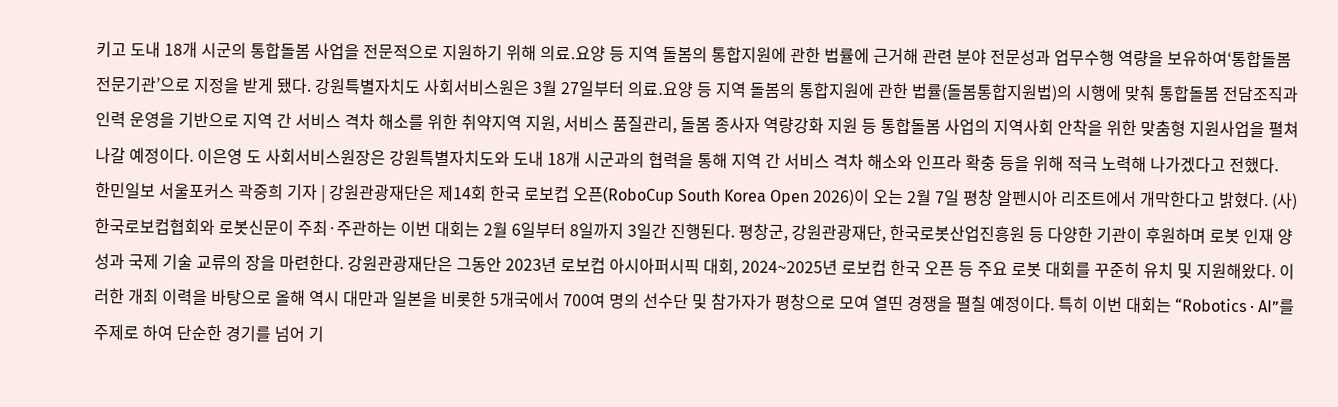키고 도내 18개 시군의 통합돌봄 사업을 전문적으로 지원하기 위해 의료․요양 등 지역 돌봄의 통합지원에 관한 법률에 근거해 관련 분야 전문성과 업무수행 역량을 보유하여‘통합돌봄 전문기관’으로 지정을 받게 됐다. 강원특별자치도 사회서비스원은 3월 27일부터 의료․요양 등 지역 돌봄의 통합지원에 관한 법률(돌봄통합지원법)의 시행에 맞춰 통합돌봄 전담조직과 인력 운영을 기반으로 지역 간 서비스 격차 해소를 위한 취약지역 지원, 서비스 품질관리, 돌봄 종사자 역량강화 지원 등 통합돌봄 사업의 지역사회 안착을 위한 맞춤형 지원사업을 펼쳐 나갈 예정이다. 이은영 도 사회서비스원장은 강원특별자치도와 도내 18개 시군과의 협력을 통해 지역 간 서비스 격차 해소와 인프라 확충 등을 위해 적극 노력해 나가겠다고 전했다.
한민일보 서울포커스 곽중희 기자 | 강원관광재단은 제14회 한국 로보컵 오픈(RoboCup South Korea Open 2026)이 오는 2월 7일 평창 알펜시아 리조트에서 개막한다고 밝혔다. (사)한국로보컵협회와 로봇신문이 주최·주관하는 이번 대회는 2월 6일부터 8일까지 3일간 진행된다. 평창군, 강원관광재단, 한국로봇산업진흥원 등 다양한 기관이 후원하며 로봇 인재 양성과 국제 기술 교류의 장을 마련한다. 강원관광재단은 그동안 2023년 로보컵 아시아퍼시픽 대회, 2024~2025년 로보컵 한국 오픈 등 주요 로봇 대회를 꾸준히 유치 및 지원해왔다. 이러한 개최 이력을 바탕으로 올해 역시 대만과 일본을 비롯한 5개국에서 700여 명의 선수단 및 참가자가 평창으로 모여 열띤 경쟁을 펼칠 예정이다. 특히 이번 대회는 “Robotics · AI”를 주제로 하여 단순한 경기를 넘어 기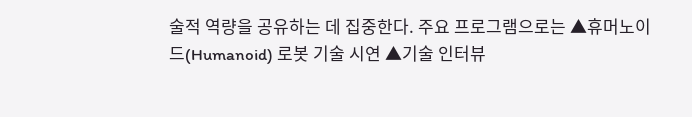술적 역량을 공유하는 데 집중한다. 주요 프로그램으로는 ▲휴머노이드(Humanoid) 로봇 기술 시연 ▲기술 인터뷰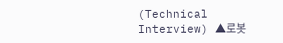(Technical Interview) ▲로봇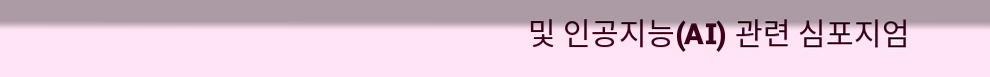및 인공지능(AI) 관련 심포지엄